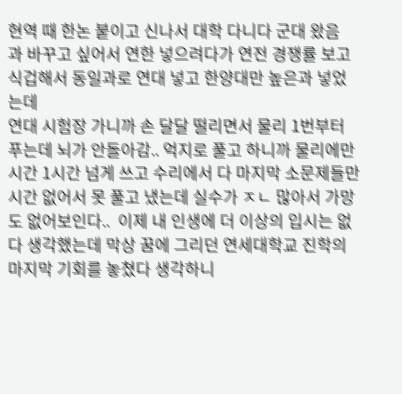현역 때 한논 붙이고 신나서 대학 다니다 군대 왔음
과 바꾸고 싶어서 연한 넣으려다가 연전 경쟁률 보고 식겁해서 동일과로 연대 넣고 한양대만 높은과 넣었는데
연대 시험장 가니까 손 달달 떨리면서 물리 1번부터 푸는데 뇌가 안돌아감.. 억지로 풀고 하니까 물리에만 시간 1시간 넘게 쓰고 수리에서 다 마지막 소문제들만 시간 없어서 못 풀고 냈는데 실수가 ㅈㄴ 많아서 가망도 없어보인다..  이제 내 인생에 더 이상의 입시는 없다 생각했는데 막상 꿈에 그리던 연세대학교 진학의 마지막 기회를 놓쳤다 생각하니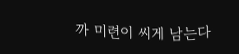까 미련이 씨게 남는다